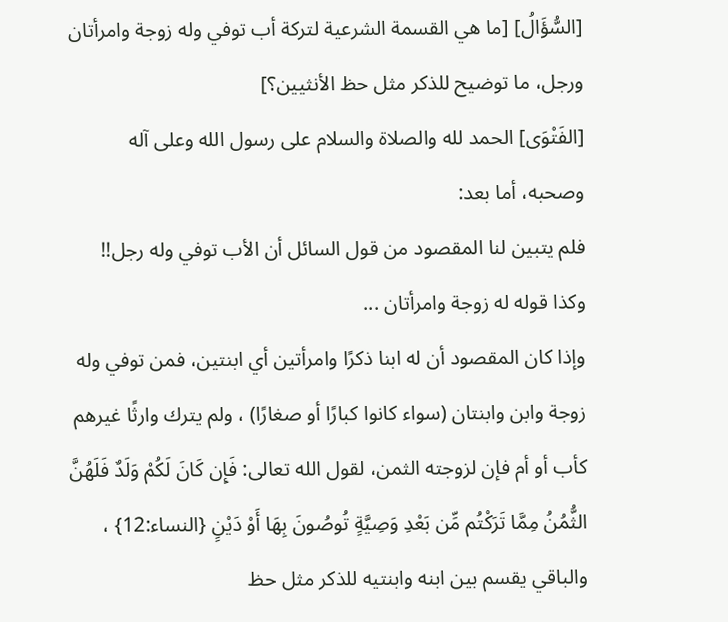[السُّؤَالُ] [ما هي القسمة الشرعية لتركة أب توفي وله زوجة وامرأتان ورجل، ما توضيح للذكر مثل حظ الأنثيين؟]
[الفَتْوَى] الحمد لله والصلاة والسلام على رسول الله وعلى آله وصحبه، أما بعد:
فلم يتبين لنا المقصود من قول السائل أن الأب توفي وله رجل!! وكذا قوله له زوجة وامرأتان ...
وإذا كان المقصود أن له ابنا ذكرًا وامرأتين أي ابنتين، فمن توفي وله زوجة وابن وابنتان (سواء كانوا كبارًا أو صغارًا) ، ولم يترك وارثًا غيرهم كأب أو أم فإن لزوجته الثمن، لقول الله تعالى: فَإِن كَانَ لَكُمْ وَلَدٌ فَلَهُنَّ الثُّمُنُ مِمَّا تَرَكْتُم مِّن بَعْدِ وَصِيَّةٍ تُوصُونَ بِهَا أَوْ دَيْنٍ {النساء:12} ، والباقي يقسم بين ابنه وابنتيه للذكر مثل حظ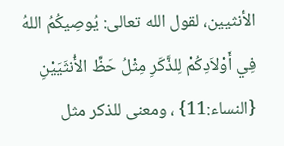الأنثيين، لقول الله تعالى: يُوصِيكُمُ اللهُ فِي أَوْلاَدِكُمْ لِلذَّكَرِ مِثْلُ حَظِّ الأُنثَيَيْنِ {النساء:11} ، ومعنى للذكر مثل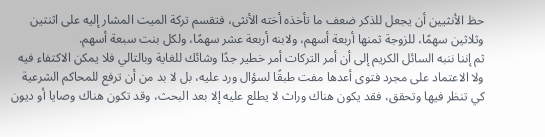حظ الأنثيين أن يجعل للذكر ضعف ما تأخذه أخته الأنثى، فتقسم تركة الميت المشار إليه على اثنتين وثلاثين سهمًا، للزوجة ثمنها أربعة أسهم، ولابنه أربعة عشر سهمًا، ولكل بنت سبعة أسهم.
ثم إننا ننبه السائل الكريم إلى أن أمر التركات أمر خطير جدًا وشائك للغاية وبالتالي فلا يمكن الاكتفاء فيه ولا الاعتماد على مجرد فتوى أعدها مفت طبقًا لسؤال ورد عليه، بل لا بد من أن ترفع للمحاكم الشرعية كي تنظر فيها وتحقق، فقد يكون هناك وراث لا يطلع عليه إلا بعد البحث، وقد تكون هناك وصايا أو ديون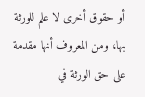أو حقوق أخرى لا علم للورثة بها، ومن المعروف أنها مقدمة على حق الورثة في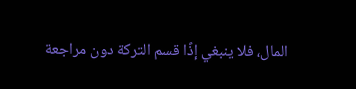المال، فلا ينبغي إذًا قسم التركة دون مراجعة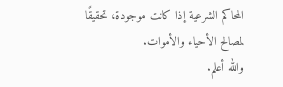المحاكم الشرعية إذا كانت موجودة، تحقيقًا لمصالح الأحياء والأموات.
والله أعلم.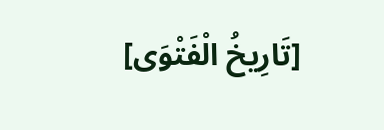[تَارِيخُ الْفَتْوَى]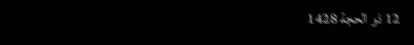12 ذو الحجة 1428